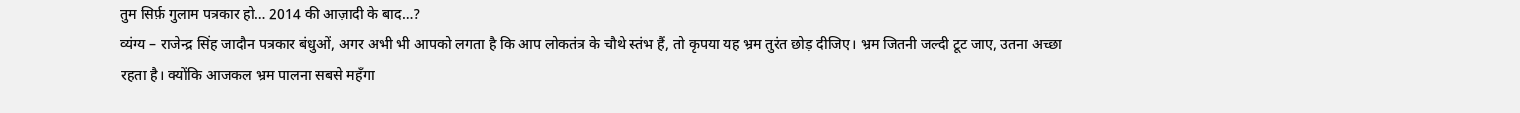तुम सिर्फ़ गुलाम पत्रकार हो… 2014 की आज़ादी के बाद…?
व्यंग्य – राजेन्द्र सिंह जादौन पत्रकार बंधुओं, अगर अभी भी आपको लगता है कि आप लोकतंत्र के चौथे स्तंभ हैं, तो कृपया यह भ्रम तुरंत छोड़ दीजिए। भ्रम जितनी जल्दी टूट जाए, उतना अच्छा रहता है। क्योंकि आजकल भ्रम पालना सबसे महँगा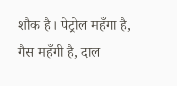शौक है। पेट्रोल महँगा है, गैस महँगी है, दाल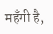महँगी है,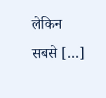लेकिन सबसे […]